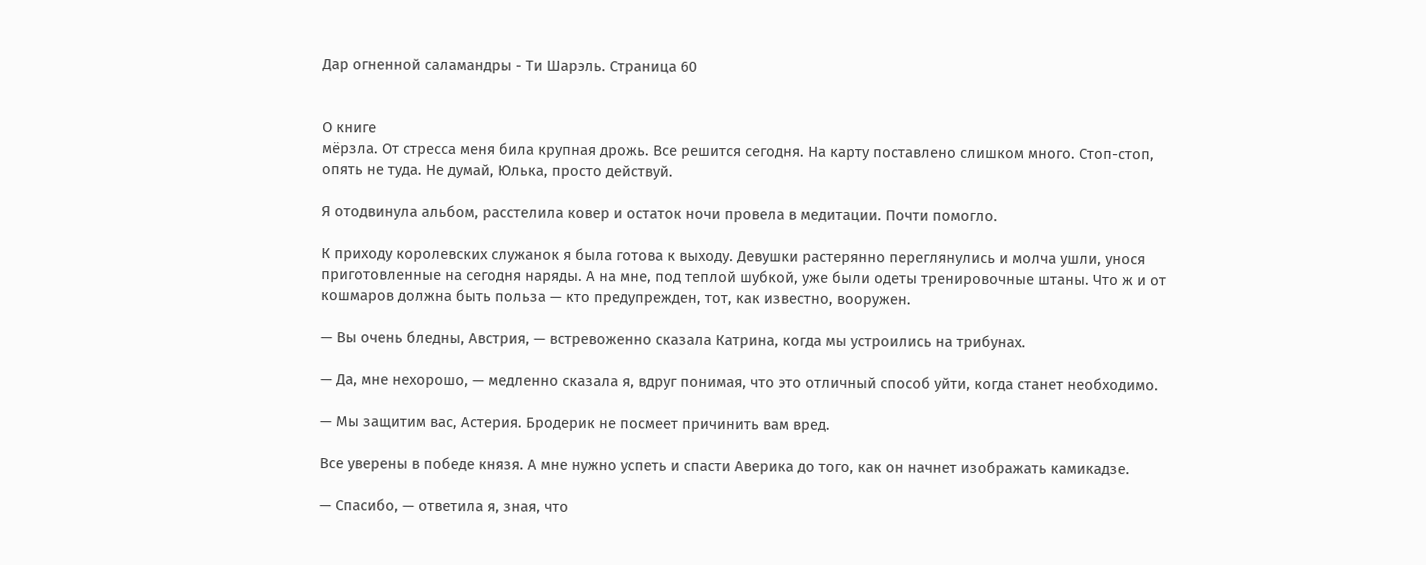Дар огненной саламандры - Ти Шарэль. Страница 60


О книге
мёрзла. От стресса меня била крупная дрожь. Все решится сегодня. На карту поставлено слишком много. Стоп-стоп, опять не туда. Не думай, Юлька, просто действуй.

Я отодвинула альбом, расстелила ковер и остаток ночи провела в медитации. Почти помогло.

К приходу королевских служанок я была готова к выходу. Девушки растерянно переглянулись и молча ушли, унося приготовленные на сегодня наряды. А на мне, под теплой шубкой, уже были одеты тренировочные штаны. Что ж и от кошмаров должна быть польза — кто предупрежден, тот, как известно, вооружен.

— Вы очень бледны, Австрия, — встревоженно сказала Катрина, когда мы устроились на трибунах.

— Да, мне нехорошо, — медленно сказала я, вдруг понимая, что это отличный способ уйти, когда станет необходимо.

— Мы защитим вас, Астерия. Бродерик не посмеет причинить вам вред.

Все уверены в победе князя. А мне нужно успеть и спасти Аверика до того, как он начнет изображать камикадзе.

— Спасибо, — ответила я, зная, что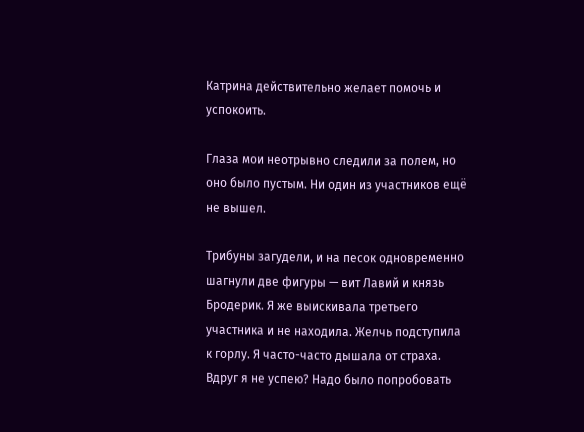Катрина действительно желает помочь и успокоить.

Глаза мои неотрывно следили за полем, но оно было пустым. Ни один из участников ещё не вышел.

Трибуны загудели, и на песок одновременно шагнули две фигуры — вит Лавий и князь Бродерик. Я же выискивала третьего участника и не находила. Желчь подступила к горлу. Я часто-часто дышала от страха. Вдруг я не успею? Надо было попробовать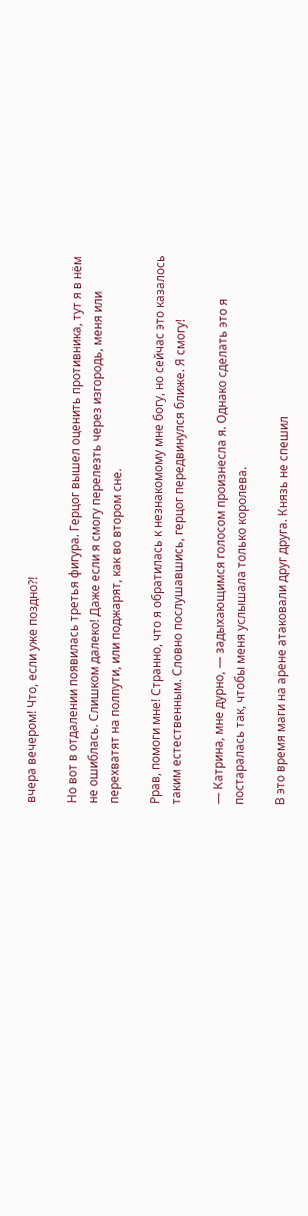вчера вечером! Что, если уже поздно?!

Но вот в отдалении появилась третья фигура. Герцог вышел оценить противника, тут я в нём не ошиблась. Слишком далеко! Даже если я смогу перелезть через изгородь, меня или перехватят на полпути, или поджарят, как во втором сне.

Ррав, помоги мне! Странно, что я обратилась к незнакомому мне богу, но сейчас это казалось таким естественным. Словно послушавшись, герцог передвинулся ближе. Я смогу!

— Катрина, мне дурно, — задыхающимся голосом произнесла я. Однако сделать это я постаралась так, чтобы меня услышала только королева.

В это время маги на арене атаковали друг друга. Князь не спешил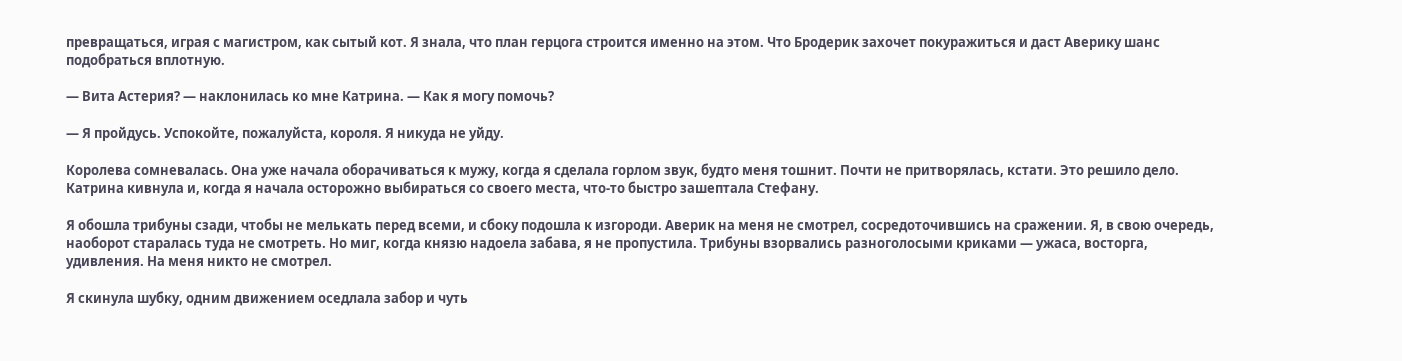превращаться, играя с магистром, как сытый кот. Я знала, что план герцога строится именно на этом. Что Бродерик захочет покуражиться и даст Аверику шанс подобраться вплотную.

— Вита Астерия? — наклонилась ко мне Катрина. — Как я могу помочь?

— Я пройдусь. Успокойте, пожалуйста, короля. Я никуда не уйду.

Королева сомневалась. Она уже начала оборачиваться к мужу, когда я сделала горлом звук, будто меня тошнит. Почти не притворялась, кстати. Это решило дело. Катрина кивнула и, когда я начала осторожно выбираться со своего места, что-то быстро зашептала Стефану.

Я обошла трибуны сзади, чтобы не мелькать перед всеми, и сбоку подошла к изгороди. Аверик на меня не смотрел, сосредоточившись на сражении. Я, в свою очередь, наоборот старалась туда не смотреть. Но миг, когда князю надоела забава, я не пропустила. Трибуны взорвались разноголосыми криками — ужаса, восторга, удивления. На меня никто не смотрел.

Я скинула шубку, одним движением оседлала забор и чуть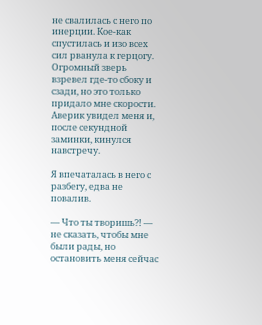не свалилась с него по инерции. Кое-как спустилась и изо всех сил рванула к герцогу. Огромный зверь взревел где-то сбоку и сзади, но это только придало мне скорости. Аверик увидел меня и, после секундной заминки, кинулся навстречу.

Я впечаталась в него с разбегу, едва не повалив.

— Что ты творишь?! — не сказать, чтобы мне были рады, но остановить меня сейчас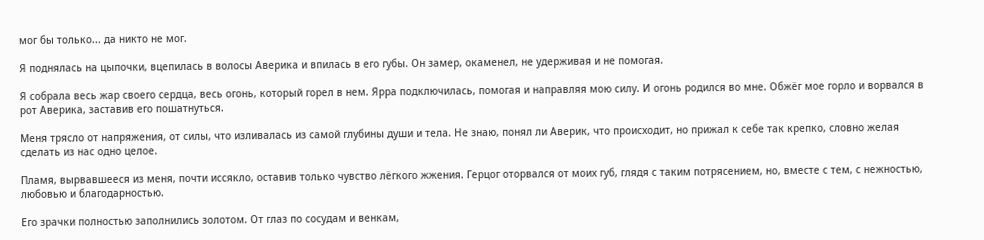мог бы только... да никто не мог.

Я поднялась на цыпочки, вцепилась в волосы Аверика и впилась в его губы. Он замер, окаменел, не удерживая и не помогая.

Я собрала весь жар своего сердца, весь огонь, который горел в нем. Ярра подключилась, помогая и направляя мою силу. И огонь родился во мне. Обжёг мое горло и ворвался в рот Аверика, заставив его пошатнуться.

Меня трясло от напряжения, от силы, что изливалась из самой глубины души и тела. Не знаю, понял ли Аверик, что происходит, но прижал к себе так крепко, словно желая сделать из нас одно целое.

Пламя, вырвавшееся из меня, почти иссякло, оставив только чувство лёгкого жжения. Герцог оторвался от моих губ, глядя с таким потрясением, но, вместе с тем, с нежностью, любовью и благодарностью.

Его зрачки полностью заполнились золотом. От глаз по сосудам и венкам,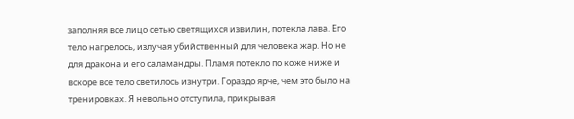заполняя все лицо сетью светящихся извилин, потекла лава. Его тело нагрелось, излучая убийственный для человека жар. Но не для дракона и его саламандры. Пламя потекло по коже ниже и вскоре все тело светилось изнутри. Гораздо ярче, чем это было на тренировках. Я невольно отступила, прикрывая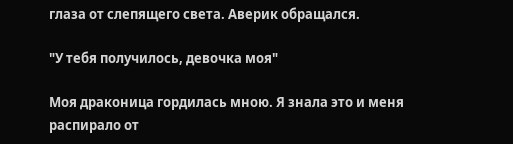глаза от слепящего света. Аверик обращался.

"У тебя получилось, девочка моя"

Моя драконица гордилась мною. Я знала это и меня распирало от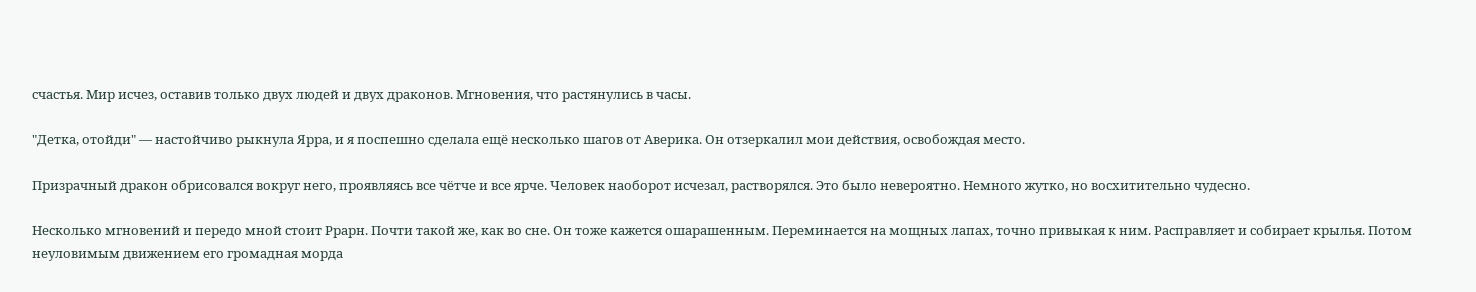счастья. Мир исчез, оставив только двух людей и двух драконов. Мгновения, что растянулись в часы.

"Детка, отойди" — настойчиво рыкнула Ярра, и я поспешно сделала ещё несколько шагов от Аверика. Он отзеркалил мои действия, освобождая место.

Призрачный дракон обрисовался вокруг него, проявляясь все чётче и все ярче. Человек наоборот исчезал, растворялся. Это было невероятно. Немного жутко, но восхитительно чудесно.

Несколько мгновений и передо мной стоит Ррарн. Почти такой же, как во сне. Он тоже кажется ошарашенным. Переминается на мощных лапах, точно привыкая к ним. Расправляет и собирает крылья. Потом неуловимым движением его громадная морда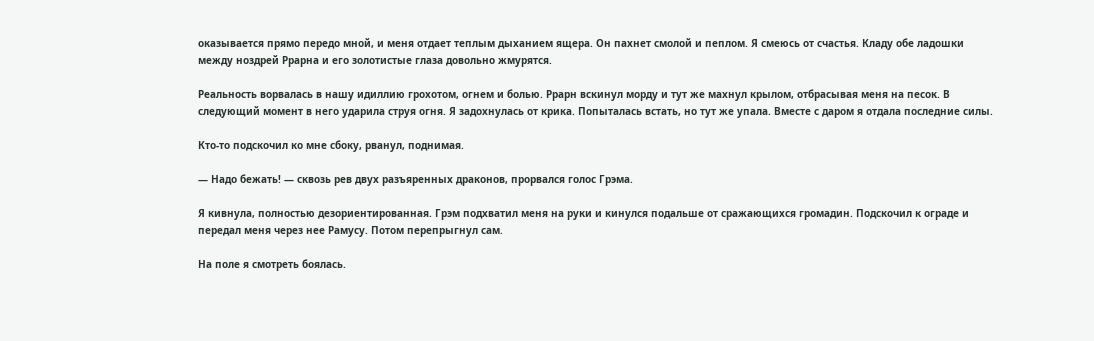оказывается прямо передо мной, и меня отдает теплым дыханием ящера. Он пахнет смолой и пеплом. Я смеюсь от счастья. Кладу обе ладошки между ноздрей Ррарна и его золотистые глаза довольно жмурятся.

Реальность ворвалась в нашу идиллию грохотом, огнем и болью. Ррарн вскинул морду и тут же махнул крылом, отбрасывая меня на песок. В следующий момент в него ударила струя огня. Я задохнулась от крика. Попыталась встать, но тут же упала. Вместе с даром я отдала последние силы.

Кто-то подскочил ко мне сбоку, рванул, поднимая.

— Надо бежать! — сквозь рев двух разъяренных драконов, прорвался голос Грэма.

Я кивнула, полностью дезориентированная. Грэм подхватил меня на руки и кинулся подальше от сражающихся громадин. Подскочил к ограде и передал меня через нее Рамусу. Потом перепрыгнул сам.

На поле я смотреть боялась.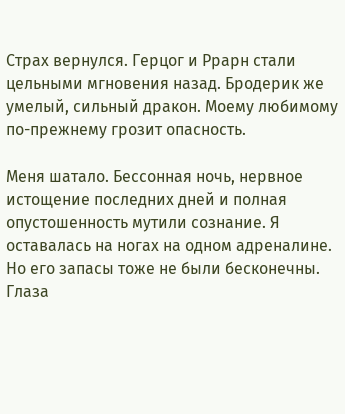Страх вернулся. Герцог и Ррарн стали цельными мгновения назад. Бродерик же умелый, сильный дракон. Моему любимому по-прежнему грозит опасность.

Меня шатало. Бессонная ночь, нервное истощение последних дней и полная опустошенность мутили сознание. Я оставалась на ногах на одном адреналине. Но его запасы тоже не были бесконечны. Глаза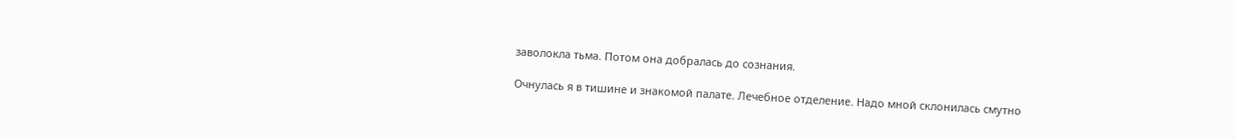заволокла тьма. Потом она добралась до сознания.

Очнулась я в тишине и знакомой палате. Лечебное отделение. Надо мной склонилась смутно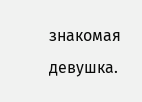знакомая девушка.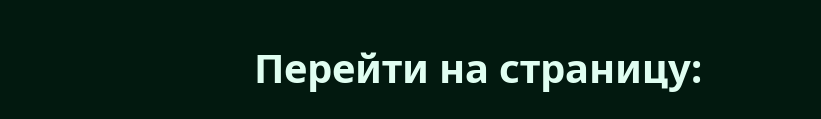Перейти на страницу: